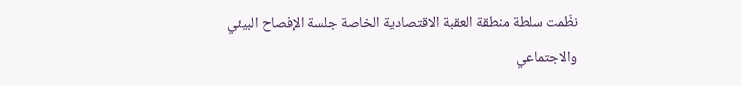نظّمت سلطة منطقة العقبة الاقتصادية الخاصة جلسة الإفصاح البيئي والاجتماعي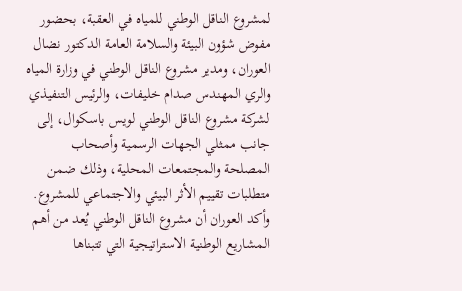لمشروع الناقل الوطني للمياه في العقبة، بحضور مفوض شؤون البيئة والسلامة العامة الدكتور نضال العوران، ومدير مشروع الناقل الوطني في وزارة المياه والري المهندس صدام خليفات، والرئيس التنفيذي لشركة مشروع الناقل الوطني لويس باسكوال، إلى جانب ممثلي الجهات الرسمية وأصحاب المصلحة والمجتمعات المحلية، وذلك ضمن متطلبات تقييم الأثر البيئي والاجتماعي للمشروع.
وأكد العوران أن مشروع الناقل الوطني يُعد من أهم المشاريع الوطنية الاستراتيجية التي تتبناها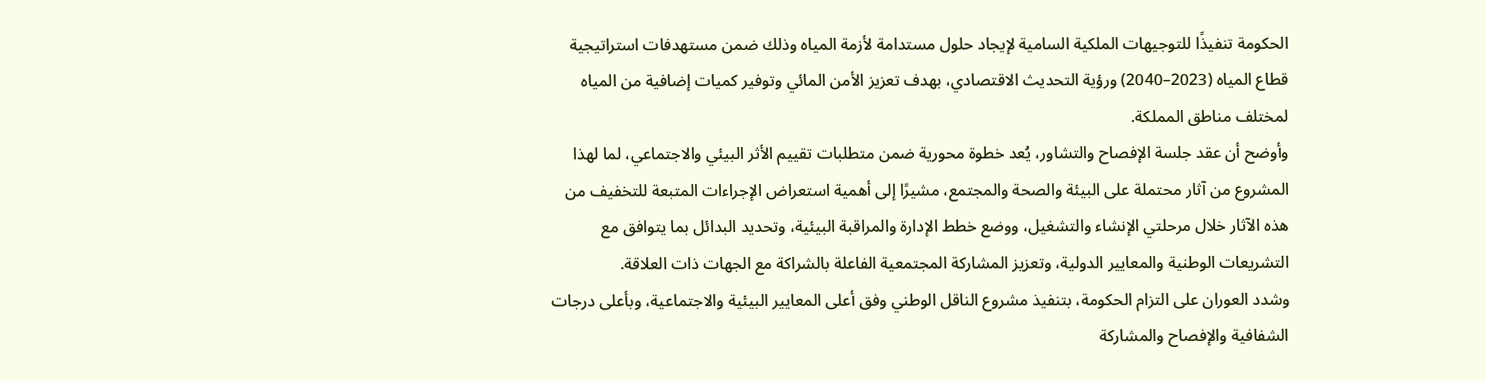الحكومة تنفيذًا للتوجيهات الملكية السامية لإيجاد حلول مستدامة لأزمة المياه وذلك ضمن مستهدفات استراتيجية قطاع المياه (2023–2040) ورؤية التحديث الاقتصادي، بهدف تعزيز الأمن المائي وتوفير كميات إضافية من المياه لمختلف مناطق المملكة.
وأوضح أن عقد جلسة الإفصاح والتشاور، يُعد خطوة محورية ضمن متطلبات تقييم الأثر البيئي والاجتماعي، لما لهذا المشروع من آثار محتملة على البيئة والصحة والمجتمع، مشيرًا إلى أهمية استعراض الإجراءات المتبعة للتخفيف من هذه الآثار خلال مرحلتي الإنشاء والتشغيل، ووضع خطط الإدارة والمراقبة البيئية، وتحديد البدائل بما يتوافق مع التشريعات الوطنية والمعايير الدولية، وتعزيز المشاركة المجتمعية الفاعلة بالشراكة مع الجهات ذات العلاقة.
وشدد العوران على التزام الحكومة، بتنفيذ مشروع الناقل الوطني وفق أعلى المعايير البيئية والاجتماعية، وبأعلى درجات الشفافية والإفصاح والمشاركة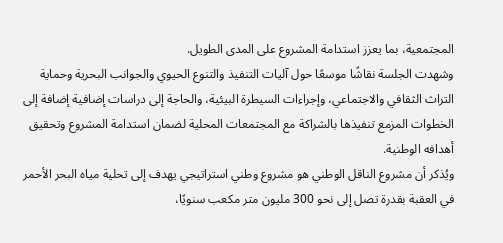المجتمعية، بما يعزز استدامة المشروع على المدى الطويل.
وشهدت الجلسة نقاشًا موسعًا حول آليات التنفيذ والتنوع الحيوي والجوانب البحرية وحماية التراث الثقافي والاجتماعي، وإجراءات السيطرة البيئية، والحاجة إلى دراسات إضافية إضافة إلى الخطوات المزمع تنفيذها بالشراكة مع المجتمعات المحلية لضمان استدامة المشروع وتحقيق أهدافه الوطنية.
ويُذكر أن مشروع الناقل الوطني هو مشروع وطني استراتيجي يهدف إلى تحلية مياه البحر الأحمر في العقبة بقدرة تصل إلى نحو 300 مليون متر مكعب سنويًا،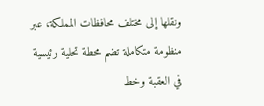ونقلها إلى مختلف محافظات المملكة، عبر منظومة متكاملة تضم محطة تحلية رئيسية في العقبة وخط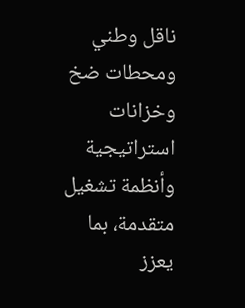ناقل وطني ومحطات ضخ وخزانات استراتيجية وأنظمة تشغيل متقدمة، بما يعزز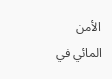الأمن المائي في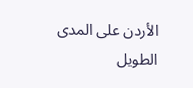الأردن على المدى الطويل